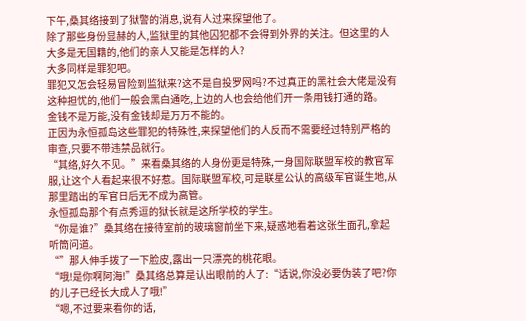下午,桑其络接到了狱警的消息,说有人过来探望他了。
除了那些身份显赫的人,监狱里的其他囚犯都不会得到外界的关注。但这里的人大多是无国籍的,他们的亲人又能是怎样的人?
大多同样是罪犯吧。
罪犯又怎会轻易冒险到监狱来?这不是自投罗网吗?不过真正的黑社会大佬是没有这种担忧的,他们一般会黑白通吃,上边的人也会给他们开一条用钱打通的路。
金钱不是万能,没有金钱却是万万不能的。
正因为永恒孤岛这些罪犯的特殊性,来探望他们的人反而不需要经过特别严格的审查,只要不带违禁品就行。
“其络,好久不见。”来看桑其络的人身份更是特殊,一身国际联盟军校的教官军服,让这个人看起来很不好惹。国际联盟军校,可是联星公认的高级军官诞生地,从那里踏出的军官日后无不成为高管。
永恒孤岛那个有点秀逗的狱长就是这所学校的学生。
“你是谁?”桑其络在接待室前的玻璃窗前坐下来,疑惑地看着这张生面孔,拿起听筒问道。
“”那人伸手拨了一下脸皮,露出一只漂亮的桃花眼。
“哦!是你啊阿海!”桑其络总算是认出眼前的人了:“话说,你没必要伪装了吧?你的儿子已经长大成人了哦!”
“嗯,不过要来看你的话,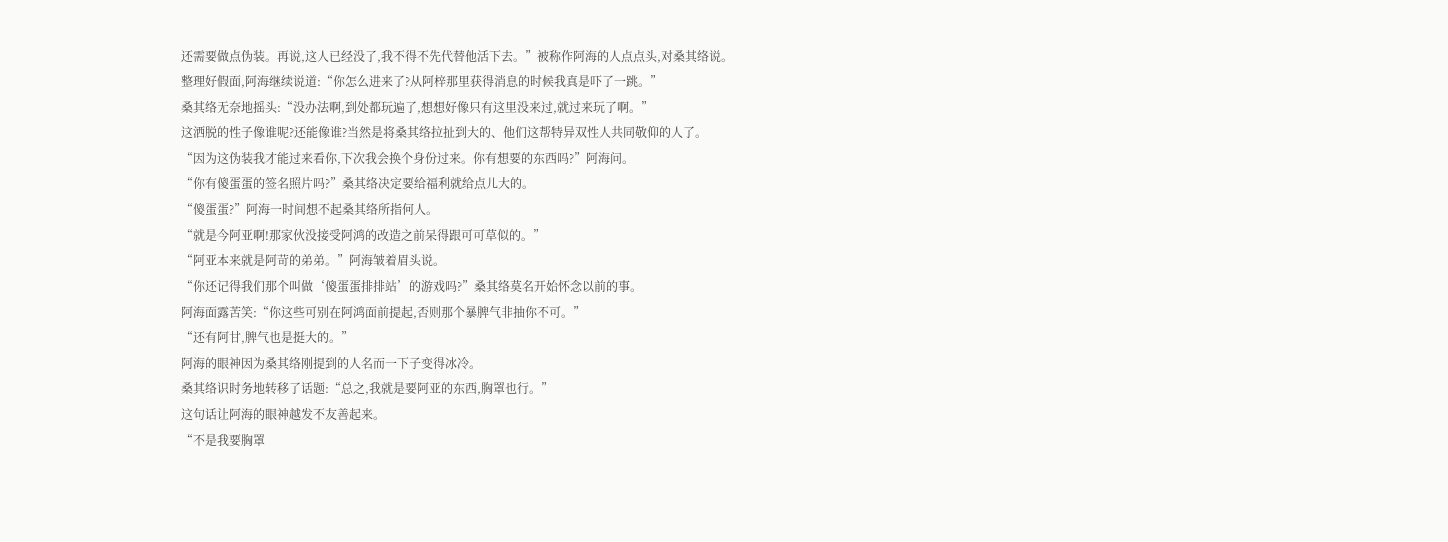还需要做点伪装。再说,这人已经没了,我不得不先代替他活下去。”被称作阿海的人点点头,对桑其络说。
整理好假面,阿海继续说道:“你怎么进来了?从阿梓那里获得消息的时候我真是吓了一跳。”
桑其络无奈地摇头:“没办法啊,到处都玩遍了,想想好像只有这里没来过,就过来玩了啊。”
这洒脱的性子像谁呢?还能像谁?当然是将桑其络拉扯到大的、他们这帮特异双性人共同敬仰的人了。
“因为这伪装我才能过来看你,下次我会换个身份过来。你有想要的东西吗?”阿海问。
“你有傻蛋蛋的签名照片吗?”桑其络决定要给福利就给点儿大的。
“傻蛋蛋?”阿海一时间想不起桑其络所指何人。
“就是今阿亚啊!那家伙没接受阿鸿的改造之前呆得跟可可草似的。”
“阿亚本来就是阿苛的弟弟。”阿海皱着眉头说。
“你还记得我们那个叫做‘傻蛋蛋排排站’的游戏吗?”桑其络莫名开始怀念以前的事。
阿海面露苦笑:“你这些可别在阿鸿面前提起,否则那个暴脾气非抽你不可。”
“还有阿甘,脾气也是挺大的。”
阿海的眼神因为桑其络刚提到的人名而一下子变得冰冷。
桑其络识时务地转移了话题:“总之,我就是要阿亚的东西,胸罩也行。”
这句话让阿海的眼神越发不友善起来。
“不是我要胸罩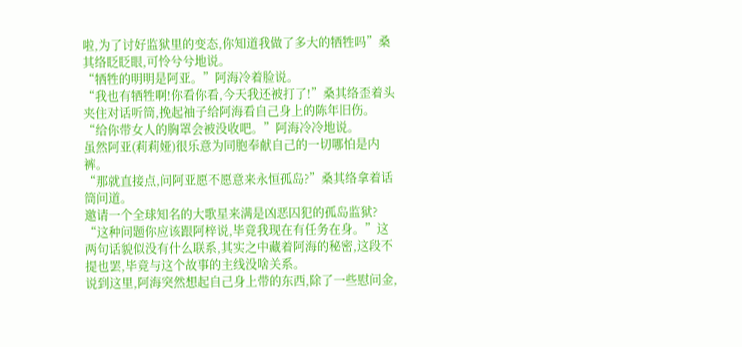啦,为了讨好监狱里的变态,你知道我做了多大的牺牲吗”桑其络眨眨眼,可怜兮兮地说。
“牺牲的明明是阿亚。”阿海冷着脸说。
“我也有牺牲啊!你看你看,今天我还被打了!”桑其络歪着头夹住对话听筒,挽起袖子给阿海看自己身上的陈年旧伤。
“给你带女人的胸罩会被没收吧。”阿海冷冷地说。
虽然阿亚(莉莉娅)很乐意为同胞奉献自己的一切哪怕是内裤。
“那就直接点,问阿亚愿不愿意来永恒孤岛?”桑其络拿着话筒问道。
邀请一个全球知名的大歌星来满是凶恶囚犯的孤岛监狱?
“这种问题你应该跟阿梓说,毕竟我现在有任务在身。”这两句话貌似没有什么联系,其实之中藏着阿海的秘密,这段不提也罢,毕竟与这个故事的主线没啥关系。
说到这里,阿海突然想起自己身上带的东西,除了一些慰问金,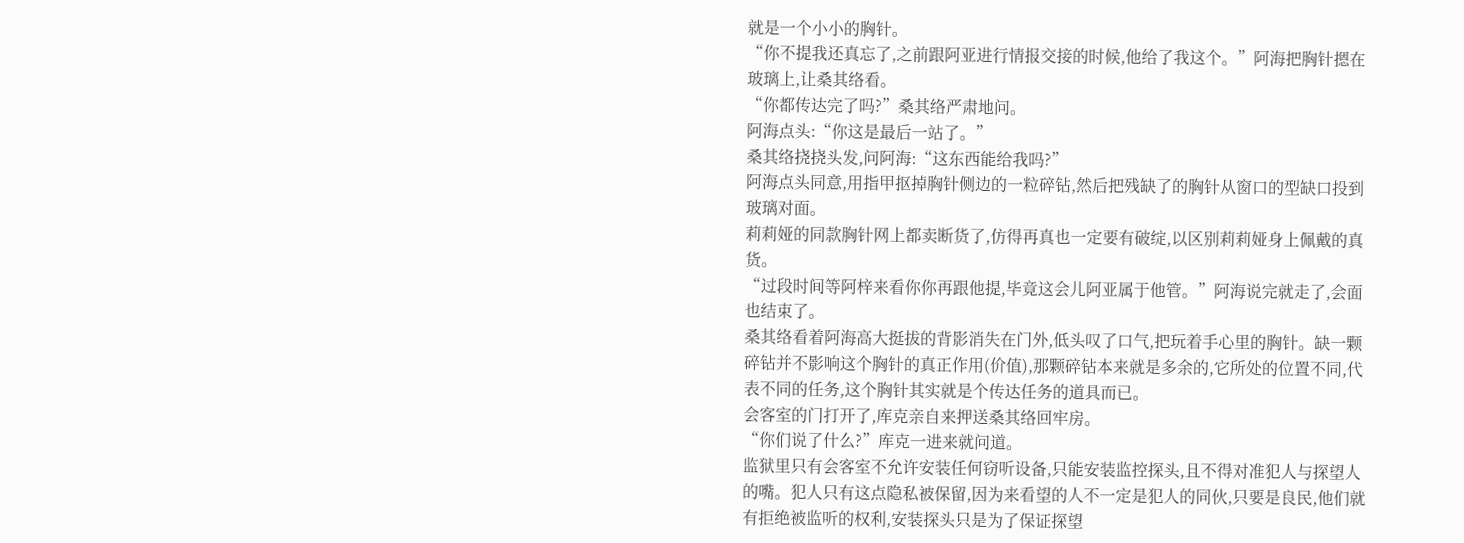就是一个小小的胸针。
“你不提我还真忘了,之前跟阿亚进行情报交接的时候,他给了我这个。”阿海把胸针摁在玻璃上,让桑其络看。
“你都传达完了吗?”桑其络严肃地问。
阿海点头:“你这是最后一站了。”
桑其络挠挠头发,问阿海:“这东西能给我吗?”
阿海点头同意,用指甲抠掉胸针侧边的一粒碎钻,然后把残缺了的胸针从窗口的型缺口投到玻璃对面。
莉莉娅的同款胸针网上都卖断货了,仿得再真也一定要有破绽,以区别莉莉娅身上佩戴的真货。
“过段时间等阿梓来看你你再跟他提,毕竟这会儿阿亚属于他管。”阿海说完就走了,会面也结束了。
桑其络看着阿海高大挺拔的背影消失在门外,低头叹了口气,把玩着手心里的胸针。缺一颗碎钻并不影响这个胸针的真正作用(价值),那颗碎钻本来就是多余的,它所处的位置不同,代表不同的任务,这个胸针其实就是个传达任务的道具而已。
会客室的门打开了,库克亲自来押送桑其络回牢房。
“你们说了什么?”库克一进来就问道。
监狱里只有会客室不允许安装任何窃听设备,只能安装监控探头,且不得对准犯人与探望人的嘴。犯人只有这点隐私被保留,因为来看望的人不一定是犯人的同伙,只要是良民,他们就有拒绝被监听的权利,安装探头只是为了保证探望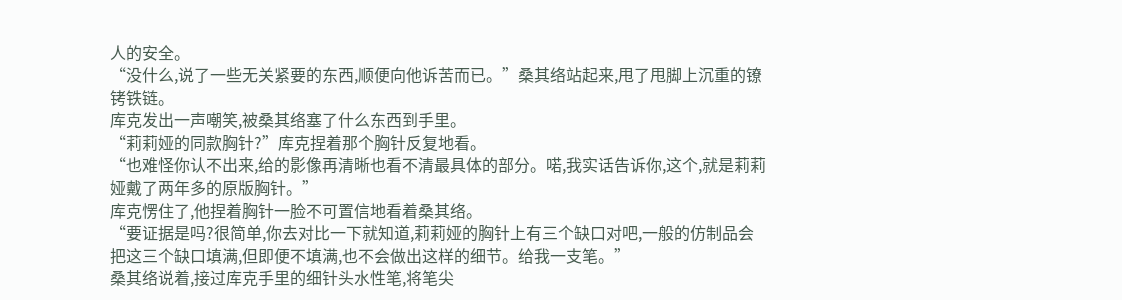人的安全。
“没什么,说了一些无关紧要的东西,顺便向他诉苦而已。”桑其络站起来,甩了甩脚上沉重的镣铐铁链。
库克发出一声嘲笑,被桑其络塞了什么东西到手里。
“莉莉娅的同款胸针?”库克捏着那个胸针反复地看。
“也难怪你认不出来,给的影像再清晰也看不清最具体的部分。喏,我实话告诉你,这个,就是莉莉娅戴了两年多的原版胸针。”
库克愣住了,他捏着胸针一脸不可置信地看着桑其络。
“要证据是吗?很简单,你去对比一下就知道,莉莉娅的胸针上有三个缺口对吧,一般的仿制品会把这三个缺口填满,但即便不填满,也不会做出这样的细节。给我一支笔。”
桑其络说着,接过库克手里的细针头水性笔,将笔尖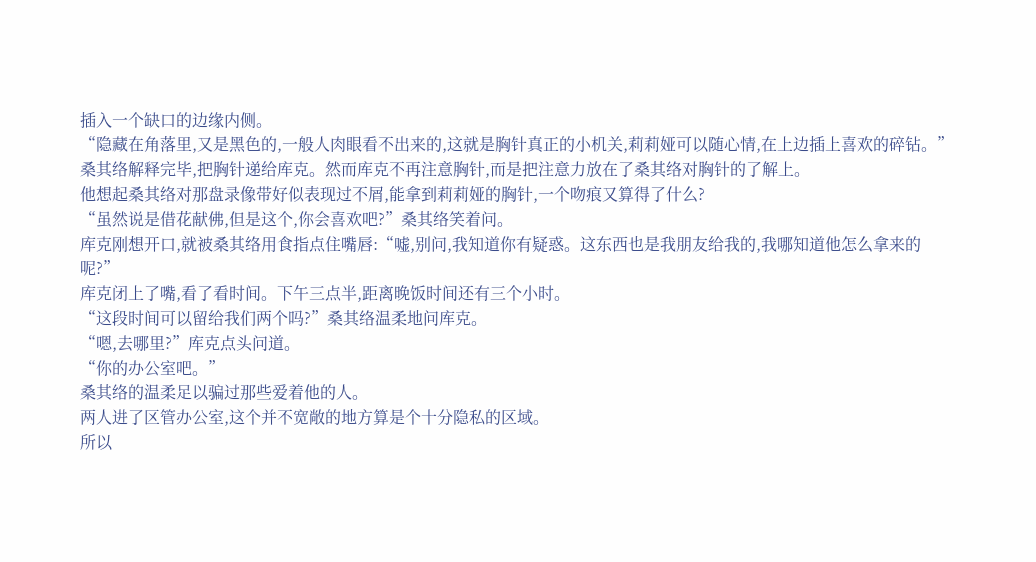插入一个缺口的边缘内侧。
“隐藏在角落里,又是黑色的,一般人肉眼看不出来的,这就是胸针真正的小机关,莉莉娅可以随心情,在上边插上喜欢的碎钻。”
桑其络解释完毕,把胸针递给库克。然而库克不再注意胸针,而是把注意力放在了桑其络对胸针的了解上。
他想起桑其络对那盘录像带好似表现过不屑,能拿到莉莉娅的胸针,一个吻痕又算得了什么?
“虽然说是借花献佛,但是这个,你会喜欢吧?”桑其络笑着问。
库克刚想开口,就被桑其络用食指点住嘴唇:“嘘,别问,我知道你有疑惑。这东西也是我朋友给我的,我哪知道他怎么拿来的呢?”
库克闭上了嘴,看了看时间。下午三点半,距离晚饭时间还有三个小时。
“这段时间可以留给我们两个吗?”桑其络温柔地问库克。
“嗯,去哪里?”库克点头问道。
“你的办公室吧。”
桑其络的温柔足以骗过那些爱着他的人。
两人进了区管办公室,这个并不宽敞的地方算是个十分隐私的区域。
所以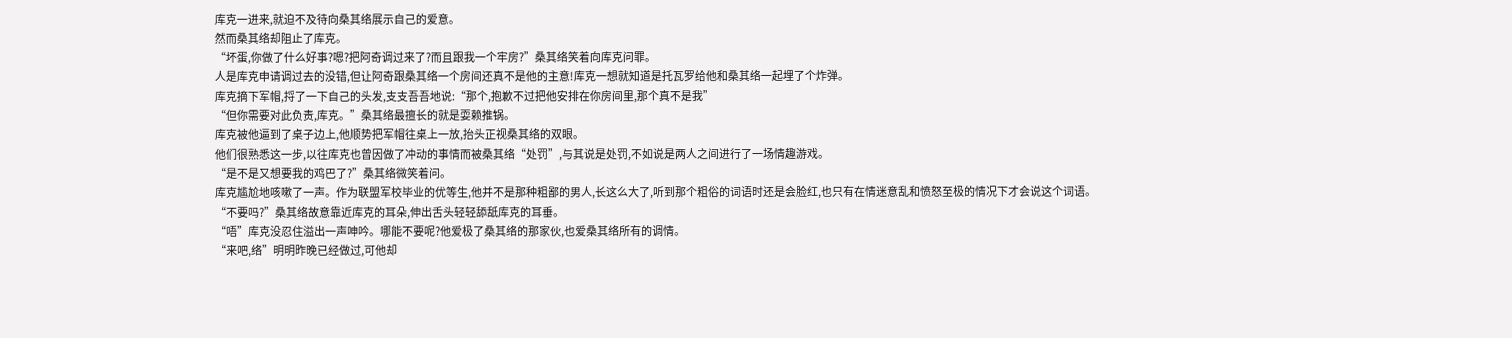库克一进来,就迫不及待向桑其络展示自己的爱意。
然而桑其络却阻止了库克。
“坏蛋,你做了什么好事?嗯?把阿奇调过来了?而且跟我一个牢房?”桑其络笑着向库克问罪。
人是库克申请调过去的没错,但让阿奇跟桑其络一个房间还真不是他的主意!库克一想就知道是托瓦罗给他和桑其络一起埋了个炸弹。
库克摘下军帽,捋了一下自己的头发,支支吾吾地说:“那个,抱歉不过把他安排在你房间里,那个真不是我”
“但你需要对此负责,库克。”桑其络最擅长的就是耍赖推锅。
库克被他逼到了桌子边上,他顺势把军帽往桌上一放,抬头正视桑其络的双眼。
他们很熟悉这一步,以往库克也曾因做了冲动的事情而被桑其络“处罚”,与其说是处罚,不如说是两人之间进行了一场情趣游戏。
“是不是又想要我的鸡巴了?”桑其络微笑着问。
库克尴尬地咳嗽了一声。作为联盟军校毕业的优等生,他并不是那种粗鄙的男人,长这么大了,听到那个粗俗的词语时还是会脸红,也只有在情迷意乱和愤怒至极的情况下才会说这个词语。
“不要吗?”桑其络故意靠近库克的耳朵,伸出舌头轻轻舔舐库克的耳垂。
“唔”库克没忍住溢出一声呻吟。哪能不要呢?他爱极了桑其络的那家伙,也爱桑其络所有的调情。
“来吧,络”明明昨晚已经做过,可他却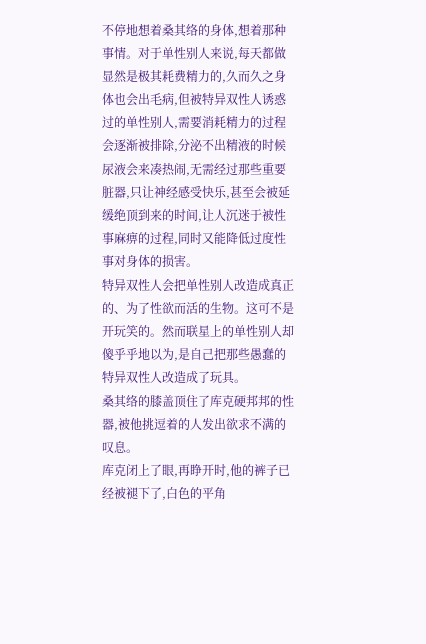不停地想着桑其络的身体,想着那种事情。对于单性别人来说,每天都做显然是极其耗费精力的,久而久之身体也会出毛病,但被特异双性人诱惑过的单性别人,需要消耗精力的过程会逐渐被排除,分泌不出精液的时候尿液会来凑热闹,无需经过那些重要脏器,只让神经感受快乐,甚至会被延缓绝顶到来的时间,让人沉迷于被性事麻痹的过程,同时又能降低过度性事对身体的损害。
特异双性人会把单性别人改造成真正的、为了性欲而活的生物。这可不是开玩笑的。然而联星上的单性别人却傻乎乎地以为,是自己把那些愚蠢的特异双性人改造成了玩具。
桑其络的膝盖顶住了库克硬邦邦的性器,被他挑逗着的人发出欲求不满的叹息。
库克闭上了眼,再睁开时,他的裤子已经被褪下了,白色的平角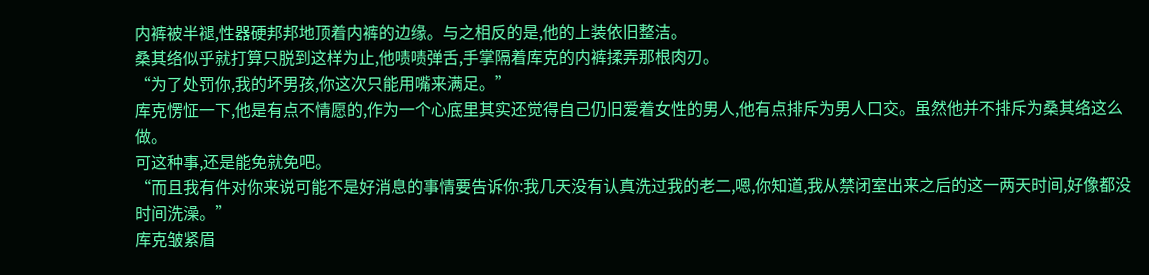内裤被半褪,性器硬邦邦地顶着内裤的边缘。与之相反的是,他的上装依旧整洁。
桑其络似乎就打算只脱到这样为止,他啧啧弹舌,手掌隔着库克的内裤揉弄那根肉刃。
“为了处罚你,我的坏男孩,你这次只能用嘴来满足。”
库克愣怔一下,他是有点不情愿的,作为一个心底里其实还觉得自己仍旧爱着女性的男人,他有点排斥为男人口交。虽然他并不排斥为桑其络这么做。
可这种事,还是能免就免吧。
“而且我有件对你来说可能不是好消息的事情要告诉你:我几天没有认真洗过我的老二,嗯,你知道,我从禁闭室出来之后的这一两天时间,好像都没时间洗澡。”
库克皱紧眉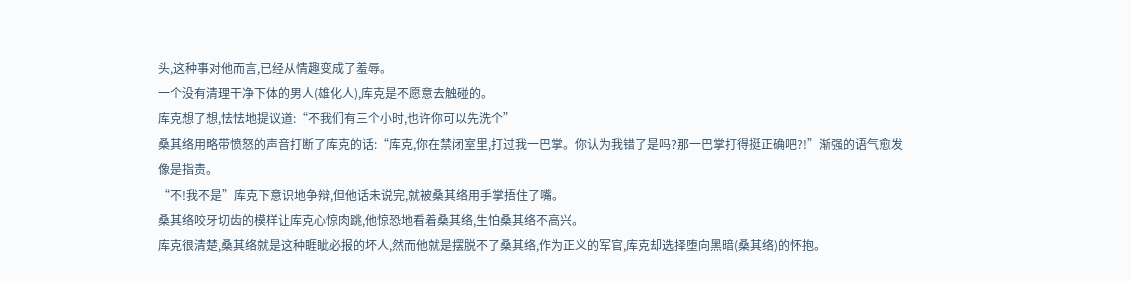头,这种事对他而言,已经从情趣变成了羞辱。
一个没有清理干净下体的男人(雄化人),库克是不愿意去触碰的。
库克想了想,怯怯地提议道:“不我们有三个小时,也许你可以先洗个”
桑其络用略带愤怒的声音打断了库克的话:“库克,你在禁闭室里,打过我一巴掌。你认为我错了是吗?那一巴掌打得挺正确吧?!”渐强的语气愈发像是指责。
“不!我不是”库克下意识地争辩,但他话未说完,就被桑其络用手掌捂住了嘴。
桑其络咬牙切齿的模样让库克心惊肉跳,他惊恐地看着桑其络,生怕桑其络不高兴。
库克很清楚,桑其络就是这种睚眦必报的坏人,然而他就是摆脱不了桑其络,作为正义的军官,库克却选择堕向黑暗(桑其络)的怀抱。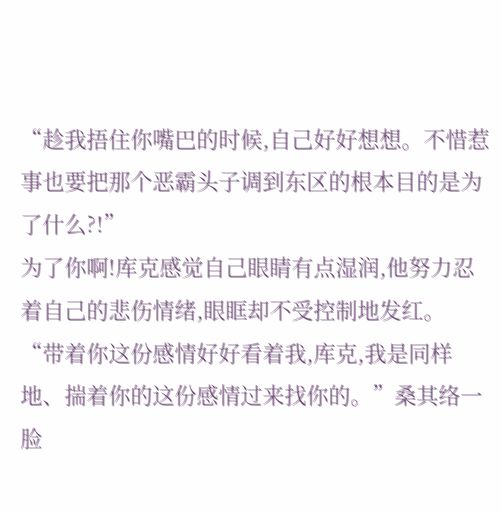“趁我捂住你嘴巴的时候,自己好好想想。不惜惹事也要把那个恶霸头子调到东区的根本目的是为了什么?!”
为了你啊!库克感觉自己眼睛有点湿润,他努力忍着自己的悲伤情绪,眼眶却不受控制地发红。
“带着你这份感情好好看着我,库克,我是同样地、揣着你的这份感情过来找你的。”桑其络一脸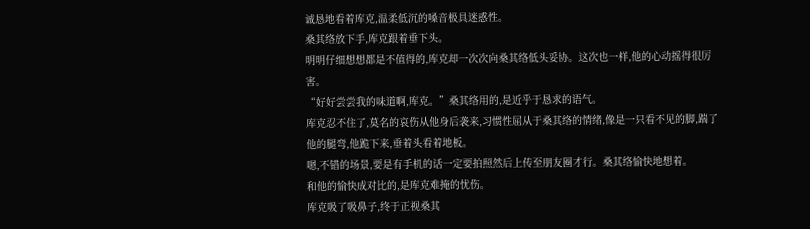诚恳地看着库克,温柔低沉的嗓音极具迷惑性。
桑其络放下手,库克跟着垂下头。
明明仔细想想都是不值得的,库克却一次次向桑其络低头妥协。这次也一样,他的心动摇得很厉害。
“好好尝尝我的味道啊,库克。”桑其络用的,是近乎于恳求的语气。
库克忍不住了,莫名的哀伤从他身后袭来,习惯性屈从于桑其络的情绪,像是一只看不见的脚,踹了他的腿弯,他跪下来,垂着头看着地板。
嗯,不错的场景,要是有手机的话一定要拍照然后上传至朋友圈才行。桑其络愉快地想着。
和他的愉快成对比的,是库克难掩的忧伤。
库克吸了吸鼻子,终于正视桑其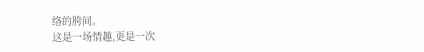络的胯间。
这是一场情趣,更是一次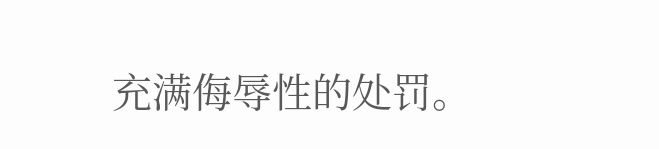充满侮辱性的处罚。